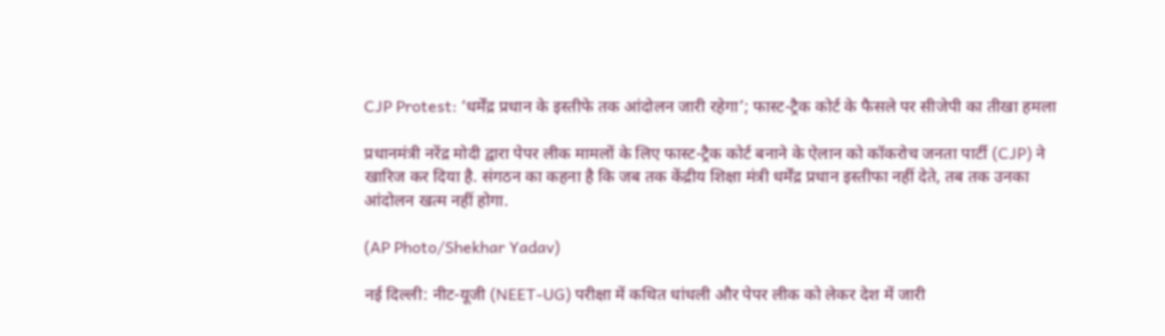CJP Protest: ‘धर्मेंद्र प्रधान के इस्तीफे तक आंदोलन जारी रहेगा’; फास्ट-ट्रैक कोर्ट के फैसले पर सीजेपी का तीखा हमला

प्रधानमंत्री नरेंद्र मोदी द्वारा पेपर लीक मामलों के लिए फास्ट-ट्रैक कोर्ट बनाने के ऐलान को कॉकरोच जनता पार्टी (CJP) ने खारिज कर दिया है. संगठन का कहना है कि जब तक केंद्रीय शिक्षा मंत्री धर्मेंद्र प्रधान इस्तीफा नहीं देते, तब तक उनका आंदोलन खत्म नहीं होगा.

(AP Photo/Shekhar Yadav)

नई दिल्ली: नीट-यूजी (NEET-UG) परीक्षा में कथित धांधली और पेपर लीक को लेकर देश में जारी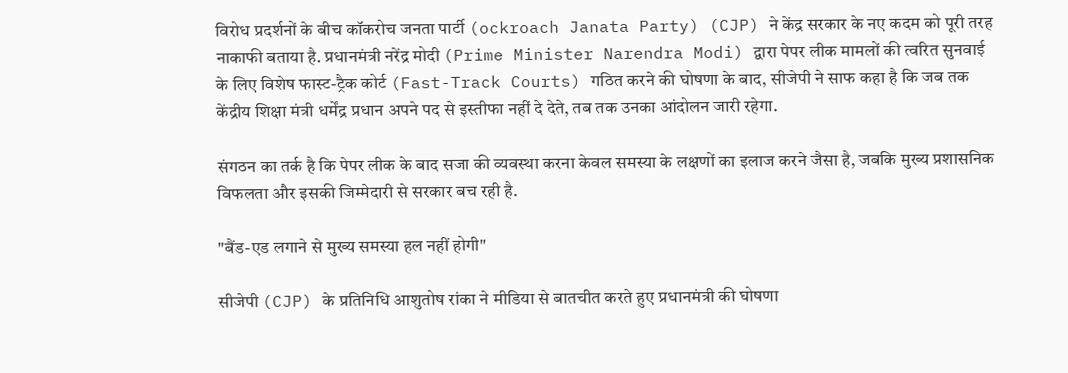विरोध प्रदर्शनों के बीच कॉकरोच जनता पार्टी (ockroach Janata Party) (CJP) ने केंद्र सरकार के नए कदम को पूरी तरह नाकाफी बताया है. प्रधानमंत्री नरेंद्र मोदी (Prime Minister Narendra Modi) द्वारा पेपर लीक मामलों की त्वरित सुनवाई के लिए विशेष फास्ट-ट्रैक कोर्ट (Fast-Track Courts) गठित करने की घोषणा के बाद, सीजेपी ने साफ कहा है कि जब तक केंद्रीय शिक्षा मंत्री धर्मेंद्र प्रधान अपने पद से इस्तीफा नहीं दे देते, तब तक उनका आंदोलन जारी रहेगा.

संगठन का तर्क है कि पेपर लीक के बाद सजा की व्यवस्था करना केवल समस्या के लक्षणों का इलाज करने जैसा है, जबकि मुख्य प्रशासनिक विफलता और इसकी जिम्मेदारी से सरकार बच रही है.

"बैंड-एड लगाने से मुख्य समस्या हल नहीं होगी"

सीजेपी (CJP) के प्रतिनिधि आशुतोष रांका ने मीडिया से बातचीत करते हुए प्रधानमंत्री की घोषणा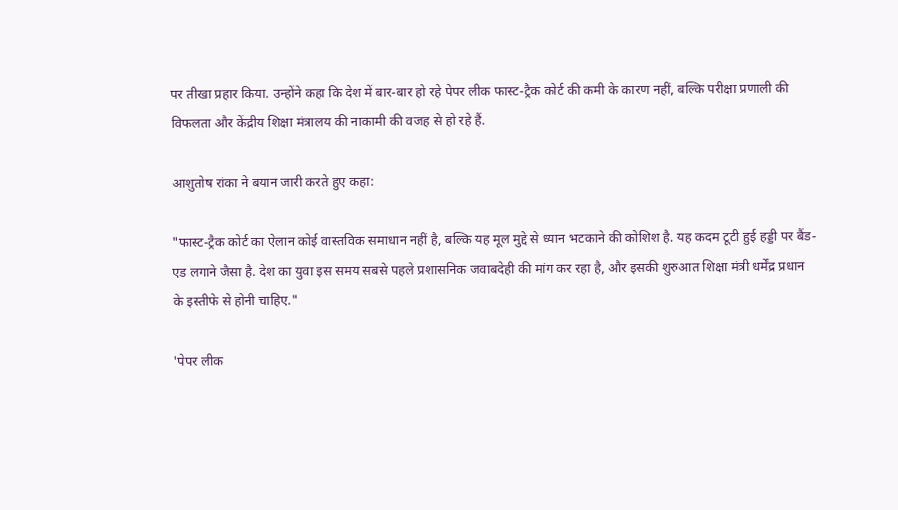पर तीखा प्रहार किया. उन्होंने कहा कि देश में बार-बार हो रहे पेपर लीक फास्ट-ट्रैक कोर्ट की कमी के कारण नहीं, बल्कि परीक्षा प्रणाली की विफलता और केंद्रीय शिक्षा मंत्रालय की नाकामी की वजह से हो रहे हैं.

आशुतोष रांका ने बयान जारी करते हुए कहा:

"फास्ट-ट्रैक कोर्ट का ऐलान कोई वास्तविक समाधान नहीं है, बल्कि यह मूल मुद्दे से ध्यान भटकाने की कोशिश है. यह कदम टूटी हुई हड्डी पर बैंड-एड लगाने जैसा है. देश का युवा इस समय सबसे पहले प्रशासनिक जवाबदेही की मांग कर रहा है, और इसकी शुरुआत शिक्षा मंत्री धर्मेंद्र प्रधान के इस्तीफे से होनी चाहिए."

'पेपर लीक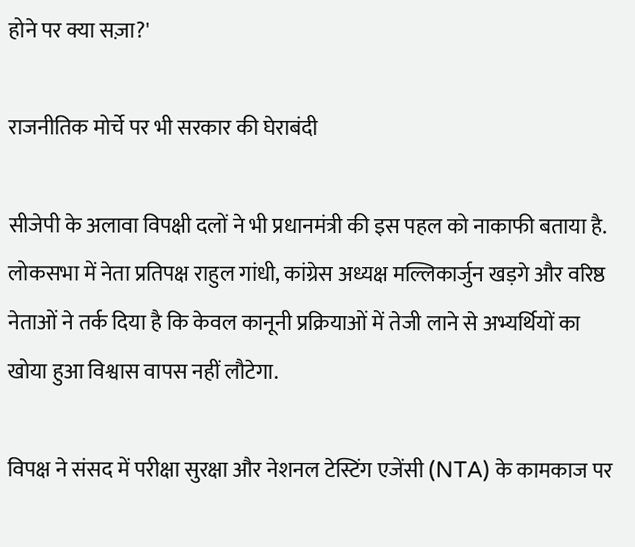होने पर क्या सज़ा?'

राजनीतिक मोर्चे पर भी सरकार की घेराबंदी

सीजेपी के अलावा विपक्षी दलों ने भी प्रधानमंत्री की इस पहल को नाकाफी बताया है. लोकसभा में नेता प्रतिपक्ष राहुल गांधी, कांग्रेस अध्यक्ष मल्लिकार्जुन खड़गे और वरिष्ठ नेताओं ने तर्क दिया है कि केवल कानूनी प्रक्रियाओं में तेजी लाने से अभ्यर्थियों का खोया हुआ विश्वास वापस नहीं लौटेगा.

विपक्ष ने संसद में परीक्षा सुरक्षा और नेशनल टेस्टिंग एजेंसी (NTA) के कामकाज पर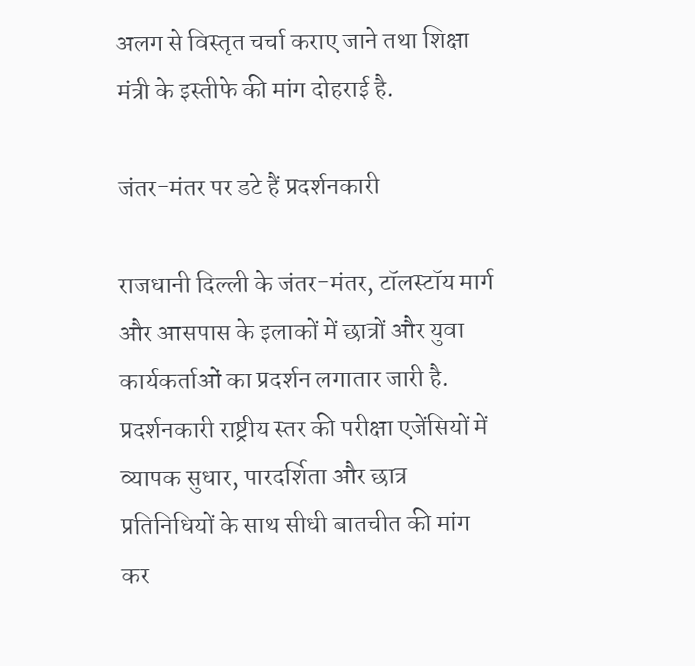अलग से विस्तृत चर्चा कराए जाने तथा शिक्षा मंत्री के इस्तीफे की मांग दोहराई है.

जंतर-मंतर पर डटे हैं प्रदर्शनकारी

राजधानी दिल्ली के जंतर-मंतर, टॉलस्टॉय मार्ग और आसपास के इलाकों में छात्रों और युवा कार्यकर्ताओं का प्रदर्शन लगातार जारी है. प्रदर्शनकारी राष्ट्रीय स्तर की परीक्षा एजेंसियों में व्यापक सुधार, पारदर्शिता और छात्र प्रतिनिधियों के साथ सीधी बातचीत की मांग कर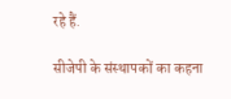रहे हैं.

सीजेपी के संस्थापकों का कहना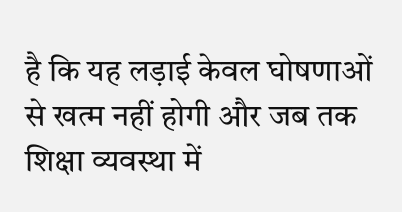है कि यह लड़ाई केवल घोषणाओं से खत्म नहीं होगी और जब तक शिक्षा व्यवस्था में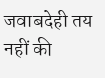जवाबदेही तय नहीं की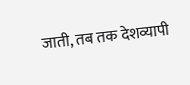जाती, तब तक देशव्यापी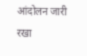आंदोलन जारी रखा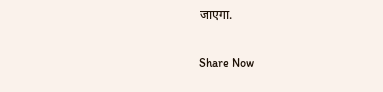जाएगा.

Share Now